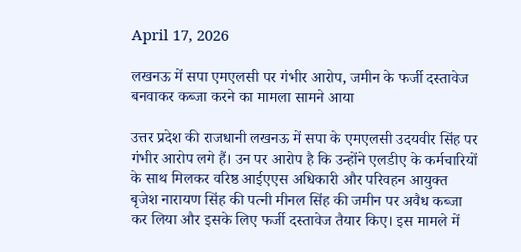April 17, 2026

लखनऊ में सपा एमएलसी पर गंभीर आरोप, जमीन के फर्जी दस्तावेज बनवाकर कब्जा करने का मामला सामने आया

उत्तर प्रदेश की राजधानी लखनऊ में सपा के एमएलसी उदयवीर सिंह पर गंभीर आरोप लगे हैं। उन पर आरोप है कि उन्होंने एलडीए के कर्मचारियों के साथ मिलकर वरिष्ठ आईएएस अधिकारी और परिवहन आयुक्त बृजेश नारायण सिंह की पत्नी मीनल सिंह की जमीन पर अवैध कब्जा कर लिया और इसके लिए फर्जी दस्तावेज तैयार किए। इस मामले में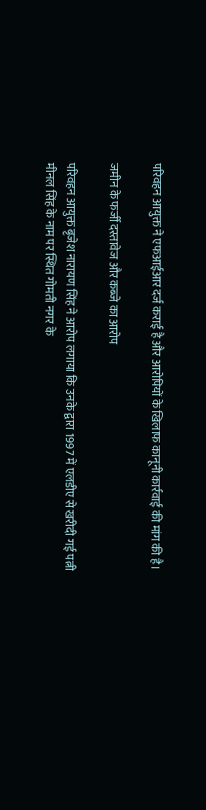परिवहन आयुक्त ने एफआईआर दर्ज कराई है और आरोपियों के खिलाफ कानूनी कार्रवाई की मांग की है।

जमीन के फर्जी दस्तावेज और कब्जे का आरोप

परिवहन आयुक्त बृजेश नारायण सिंह ने आरोप लगाया कि उनके द्वारा 1997 में एलडीए से खरीदी गई पत्नी मीनल सिंह के नाम पर स्थित गोमती नगर के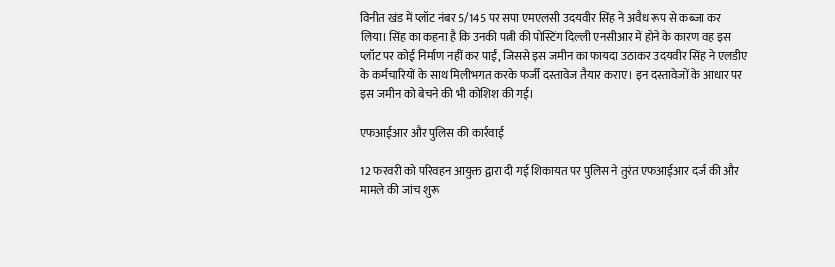विनीत खंड में प्लॉट नंबर 5/145 पर सपा एमएलसी उदयवीर सिंह ने अवैध रूप से कब्जा कर लिया। सिंह का कहना है कि उनकी पत्नी की पोस्टिंग दिल्ली एनसीआर में होने के कारण वह इस प्लॉट पर कोई निर्माण नहीं कर पाईं, जिससे इस जमीन का फायदा उठाकर उदयवीर सिंह ने एलडीए के कर्मचारियों के साथ मिलीभगत करके फर्जी दस्तावेज तैयार कराए। इन दस्तावेजों के आधार पर इस जमीन को बेचने की भी कोशिश की गई।

एफआईआर और पुलिस की कार्रवाई

12 फरवरी को परिवहन आयुक्त द्वारा दी गई शिकायत पर पुलिस ने तुरंत एफआईआर दर्ज की और मामले की जांच शुरू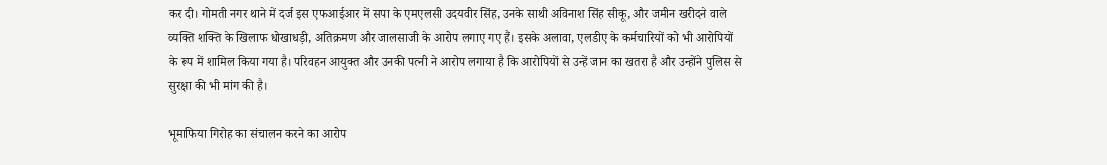कर दी। गोमती नगर थाने में दर्ज इस एफआईआर में सपा के एमएलसी उदयवीर सिंह, उनके साथी अविनाश सिंह सीकू, और जमीन खरीदने वाले व्यक्ति शक्ति के खिलाफ धोखाधड़ी, अतिक्रमण और जालसाजी के आरोप लगाए गए हैं। इसके अलावा, एलडीए के कर्मचारियों को भी आरोपियों के रूप में शामिल किया गया है। परिवहन आयुक्त और उनकी पत्नी ने आरोप लगाया है कि आरोपियों से उन्हें जान का खतरा है और उन्होंने पुलिस से सुरक्षा की भी मांग की है।

भूमाफिया गिरोह का संचालन करने का आरोप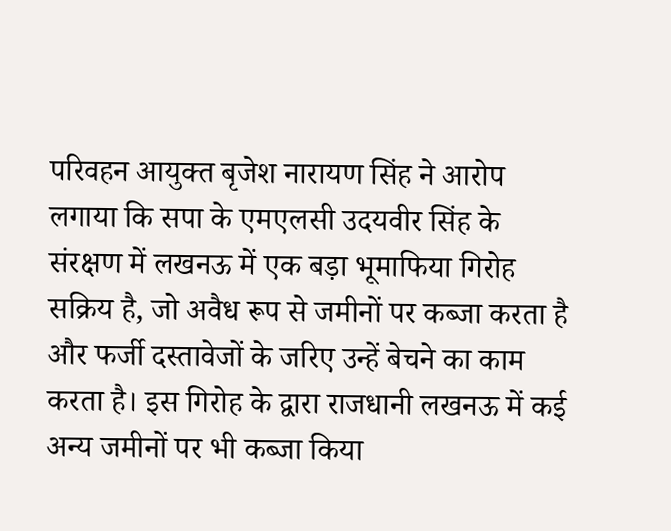परिवहन आयुक्त बृजेश नारायण सिंह ने आरोप लगाया कि सपा के एमएलसी उदयवीर सिंह के संरक्षण में लखनऊ में एक बड़ा भूमाफिया गिरोह सक्रिय है, जो अवैध रूप से जमीनों पर कब्जा करता है और फर्जी दस्तावेजों के जरिए उन्हें बेचने का काम करता है। इस गिरोह के द्वारा राजधानी लखनऊ में कई अन्य जमीनों पर भी कब्जा किया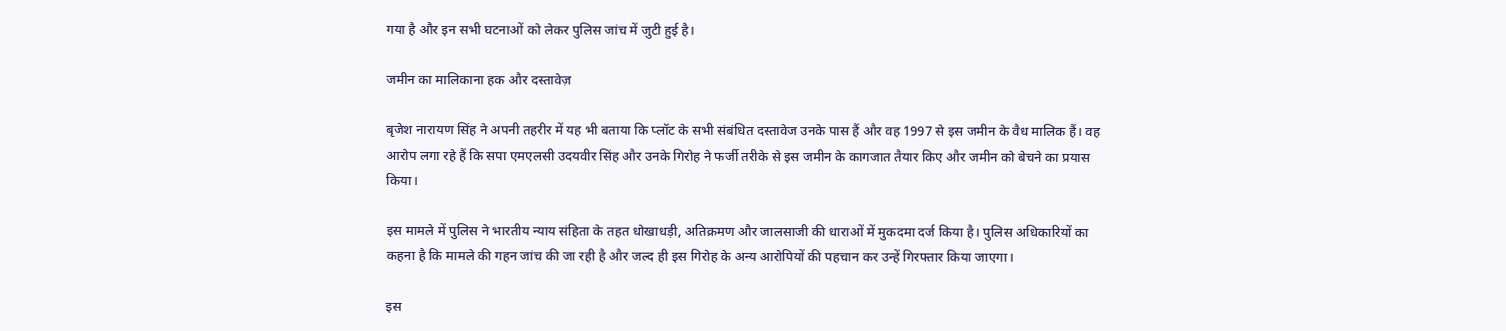गया है और इन सभी घटनाओं को लेकर पुलिस जांच में जुटी हुई है।

जमीन का मालिकाना हक और दस्तावेज़

बृजेश नारायण सिंह ने अपनी तहरीर में यह भी बताया कि प्लॉट के सभी संबंधित दस्तावेज उनके पास हैं और वह 1997 से इस जमीन के वैध मालिक हैं। वह आरोप लगा रहे हैं कि सपा एमएलसी उदयवीर सिंह और उनके गिरोह ने फर्जी तरीके से इस जमीन के कागजात तैयार किए और जमीन को बेचने का प्रयास किया।

इस मामले में पुलिस ने भारतीय न्याय संहिता के तहत धोखाधड़ी, अतिक्रमण और जालसाजी की धाराओं में मुकदमा दर्ज किया है। पुलिस अधिकारियों का कहना है कि मामले की गहन जांच की जा रही है और जल्द ही इस गिरोह के अन्य आरोपियों की पहचान कर उन्हें गिरफ्तार किया जाएगा।

इस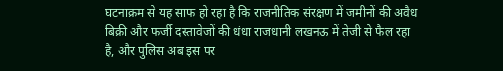घटनाक्रम से यह साफ हो रहा है कि राजनीतिक संरक्षण में जमीनों की अवैध बिक्री और फर्जी दस्तावेजों की धंधा राजधानी लखनऊ में तेजी से फैल रहा है, और पुलिस अब इस पर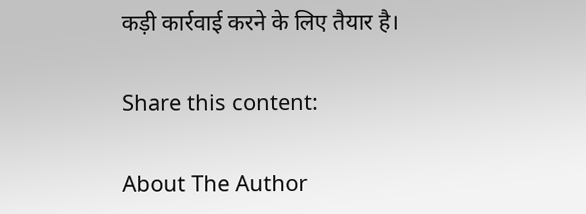कड़ी कार्रवाई करने के लिए तैयार है।

Share this content:

About The Author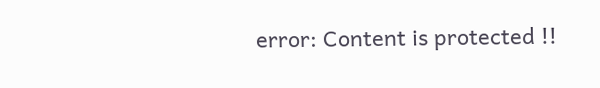error: Content is protected !!